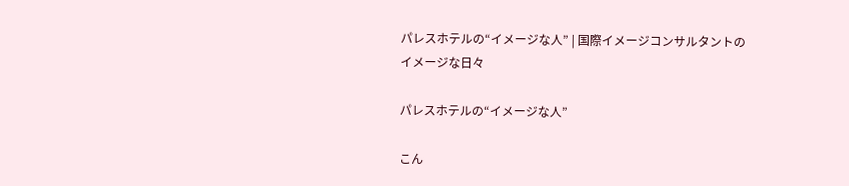パレスホテルの“イメージな人” | 国際イメージコンサルタントのイメージな日々

パレスホテルの“イメージな人”

こん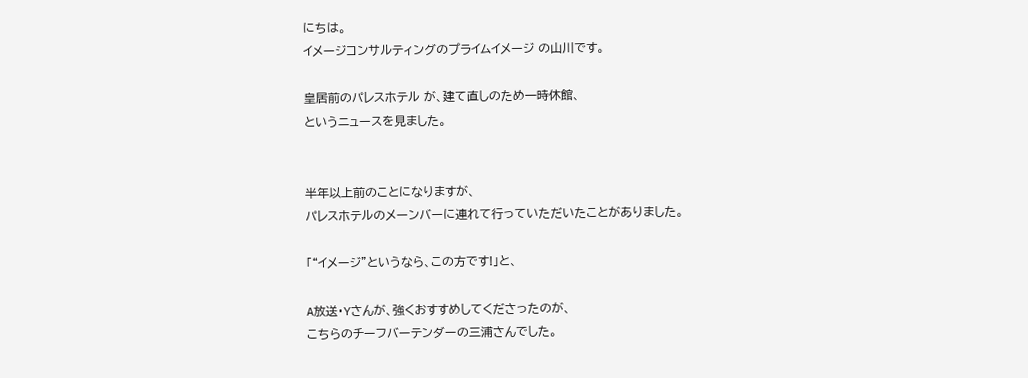にちは。
イメージコンサルティングのプライムイメージ の山川です。

皇居前のパレスホテル が、建て直しのため一時休館、
というニュースを見ました。


半年以上前のことになりますが、
パレスホテルのメーンバーに連れて行っていただいたことがありました。

「“イメージ”というなら、この方です!」と、

A放送・Yさんが、強くおすすめしてくださったのが、
こちらのチーフバーテンダーの三浦さんでした。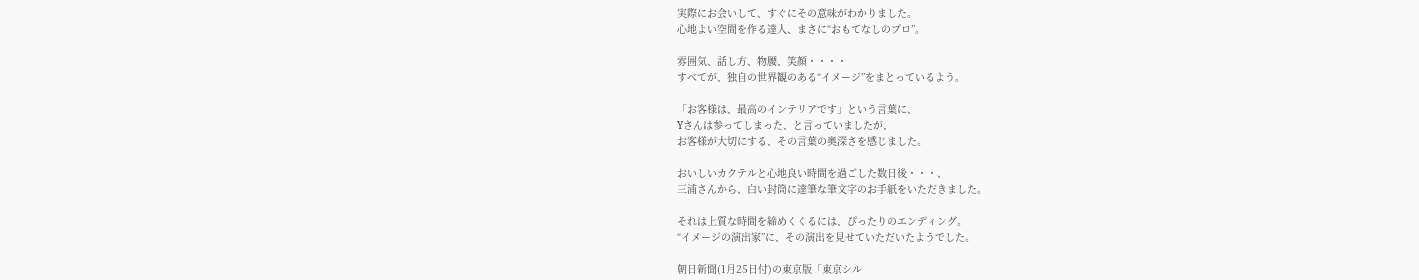実際にお会いして、すぐにその意味がわかりました。
心地よい空間を作る達人、まさに“おもてなしのプロ”。

雰囲気、話し方、物腰、笑顔・・・・
すべてが、独自の世界観のある“イメージ”をまとっているよう。

「お客様は、最高のインテリアです」という言葉に、
Yさんは参ってしまった、と言っていましたが、
お客様が大切にする、その言葉の奥深さを感じました。

おいしいカクテルと心地良い時間を過ごした数日後・・・、
三浦さんから、白い封筒に達筆な筆文字のお手紙をいただきました。

それは上質な時間を締めくくるには、ぴったりのエンディング。
“イメージの演出家”に、その演出を見せていただいたようでした。

朝日新聞(1月25日付)の東京版「東京シル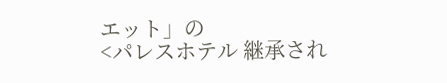エット」の
<パレスホテル 継承され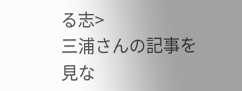る志>
三浦さんの記事を見な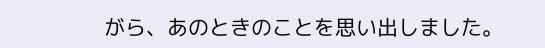がら、あのときのことを思い出しました。